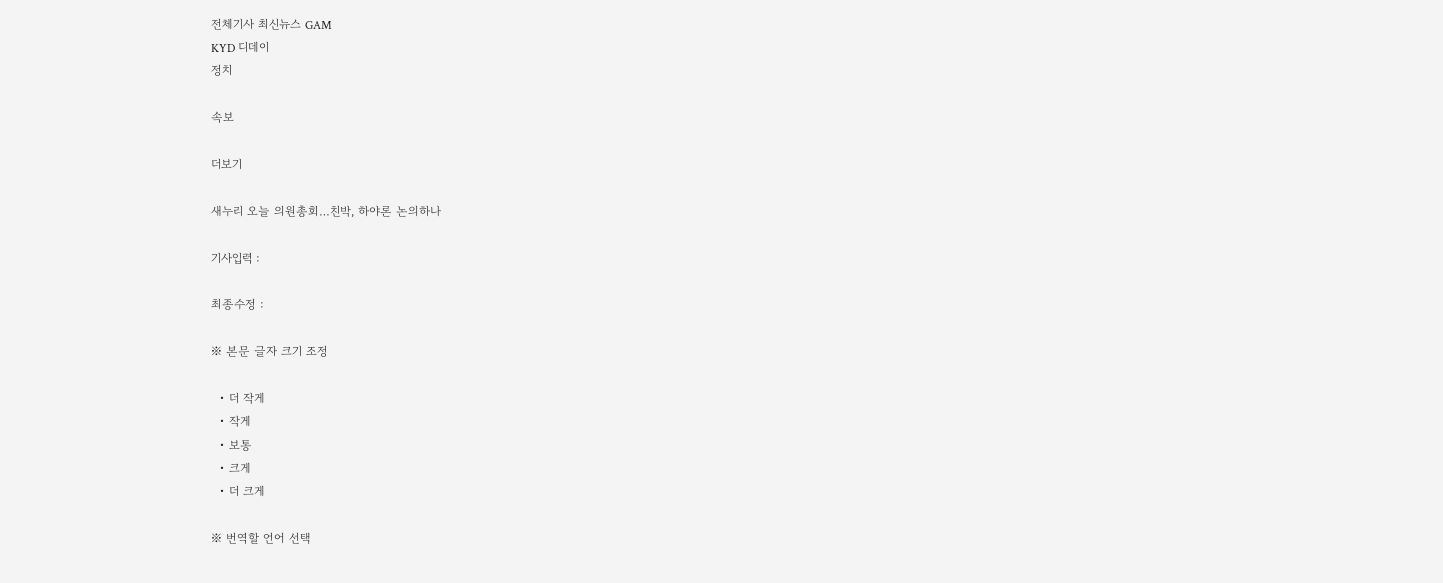전체기사 최신뉴스 GAM
KYD 디데이
정치

속보

더보기

새누리 오늘 의원총회…친박, 하야론 논의하나

기사입력 :

최종수정 :

※ 본문 글자 크기 조정

  • 더 작게
  • 작게
  • 보통
  • 크게
  • 더 크게

※ 번역할 언어 선택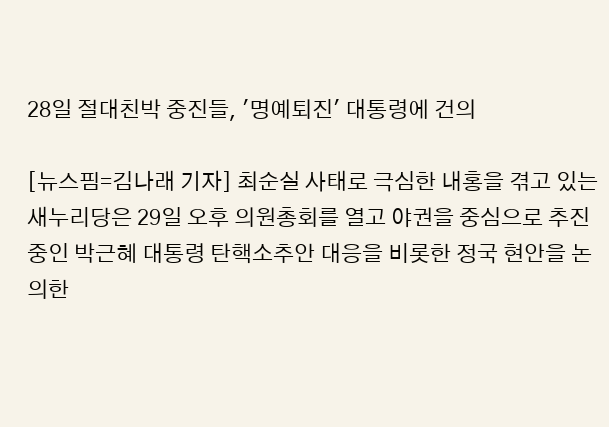28일 절대친박 중진들, '명예퇴진' 대통령에 건의

[뉴스핌=김나래 기자] 최순실 사태로 극심한 내홍을 겪고 있는 새누리당은 29일 오후 의원총회를 열고 야권을 중심으로 추진 중인 박근혜 대통령 탄핵소추안 대응을 비롯한 정국 현안을 논의한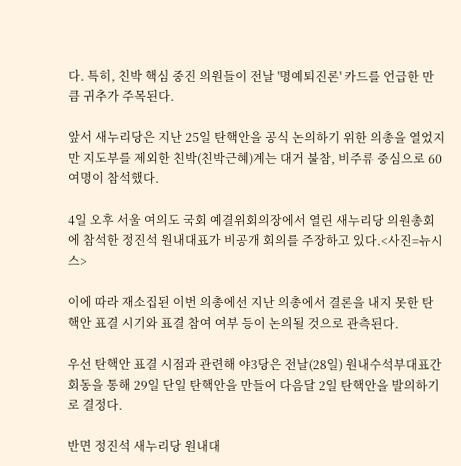다. 특히, 친박 핵심 중진 의원들이 전날 '명예퇴진론' 카드를 언급한 만큼 귀추가 주목된다.

앞서 새누리당은 지난 25일 탄핵안을 공식 논의하기 위한 의총을 열었지만 지도부를 제외한 친박(친박근혜)계는 대거 불참, 비주류 중심으로 60여명이 참석했다.

4일 오후 서울 여의도 국회 예결위회의장에서 열린 새누리당 의원총회에 참석한 정진석 원내대표가 비공개 회의를 주장하고 있다.<사진=뉴시스>

이에 따라 재소집된 이번 의총에선 지난 의총에서 결론을 내지 못한 탄핵안 표결 시기와 표결 참여 여부 등이 논의될 것으로 관측된다.

우선 탄핵안 표결 시점과 관련해 야3당은 전날(28일) 원내수석부대표간 회동을 통해 29일 단일 탄핵안을 만들어 다음달 2일 탄핵안을 발의하기로 결정다.

반면 정진석 새누리당 원내대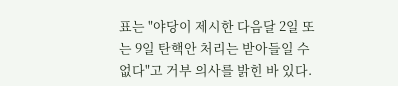표는 "야당이 제시한 다음달 2일 또는 9일 탄핵안 처리는 받아들일 수 없다"고 거부 의사를 밝힌 바 있다.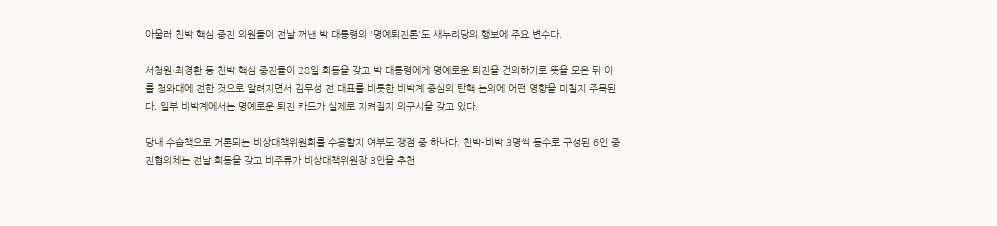아울러 친박 핵심 중진 의원들이 전날 꺼낸 박 대통령의 '명예퇴진론'도 새누리당의 행보에 주요 변수다.

서청원·최경환 등 친박 핵심 중진들이 28일 회동을 갖고 박 대통령에게 명예로운 퇴진을 건의하기로 뜻을 모은 뒤 이를 청와대에 전한 것으로 알려지면서 김무성 전 대표를 비롯한 비박계 중심의 탄핵 논의에 어떤 영향을 미칠지 주목된다. 일부 비박계에서는 명예로운 퇴진 카드가 실제로 지켜질지 의구시을 갖고 있다.

당내 수습책으로 거론되는 비상대책위원회를 수용할지 여부도 쟁점 중 하나다. 친박-비박 3명씩 동수로 구성된 6인 중진협의체는 전날 회동을 갖고 비주류가 비상대책위원장 3인을 추천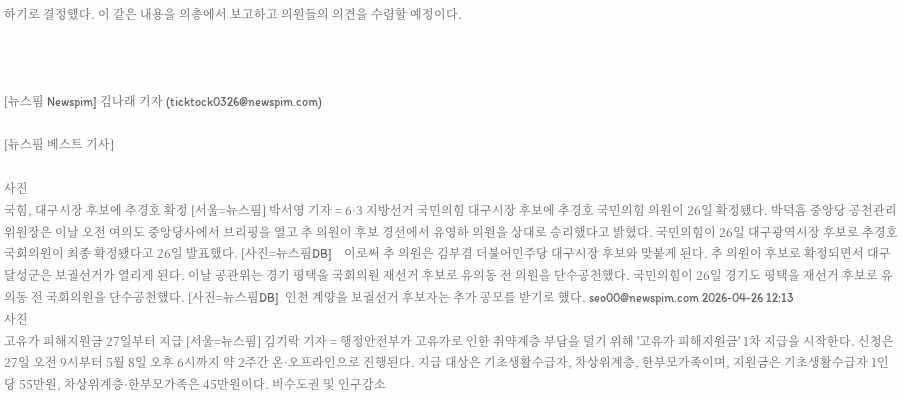하기로 결정했다. 이 같은 내용을 의총에서 보고하고 의원들의 의견을 수렴할 예정이다.



[뉴스핌 Newspim] 김나래 기자 (ticktock0326@newspim.com)

[뉴스핌 베스트 기사]

사진
국힘, 대구시장 후보에 추경호 확정 [서울=뉴스핌] 박서영 기자 = 6·3 지방선거 국민의힘 대구시장 후보에 추경호 국민의힘 의원이 26일 확정됐다. 박덕흠 중앙당 공천관리위원장은 이날 오전 여의도 중앙당사에서 브리핑을 열고 추 의원이 후보 경선에서 유영하 의원을 상대로 승리했다고 밝혔다. 국민의힘이 26일 대구광역시장 후보로 추경호 국회의원이 최종 확정됐다고 26일 발표했다. [사진=뉴스핌DB]    이로써 추 의원은 김부겸 더불어민주당 대구시장 후보와 맞붙게 된다. 추 의원이 후보로 확정되면서 대구 달성군은 보궐선거가 열리게 된다. 이날 공관위는 경기 평택을 국회의원 재선거 후보로 유의동 전 의원을 단수공천했다. 국민의힘이 26일 경기도 평택을 재선거 후보로 유의동 전 국회의원을 단수공천했다. [사진=뉴스핌DB]  인천 계양을 보궐선거 후보자는 추가 공모를 받기로 했다. seo00@newspim.com 2026-04-26 12:13
사진
고유가 피해지원금 27일부터 지급 [서울=뉴스핌] 김기락 기자 = 행정안전부가 고유가로 인한 취약계층 부담을 덜기 위해 '고유가 피해지원금' 1차 지급을 시작한다. 신청은 27일 오전 9시부터 5월 8일 오후 6시까지 약 2주간 온·오프라인으로 진행된다. 지급 대상은 기초생활수급자, 차상위계층, 한부모가족이며, 지원금은 기초생활수급자 1인당 55만원, 차상위계층·한부모가족은 45만원이다. 비수도권 및 인구감소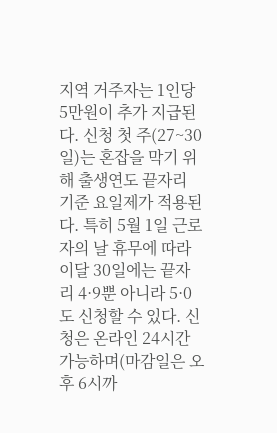지역 거주자는 1인당 5만원이 추가 지급된다. 신청 첫 주(27~30일)는 혼잡을 막기 위해 출생연도 끝자리 기준 요일제가 적용된다. 특히 5월 1일 근로자의 날 휴무에 따라 이달 30일에는 끝자리 4·9뿐 아니라 5·0도 신청할 수 있다. 신청은 온라인 24시간 가능하며(마감일은 오후 6시까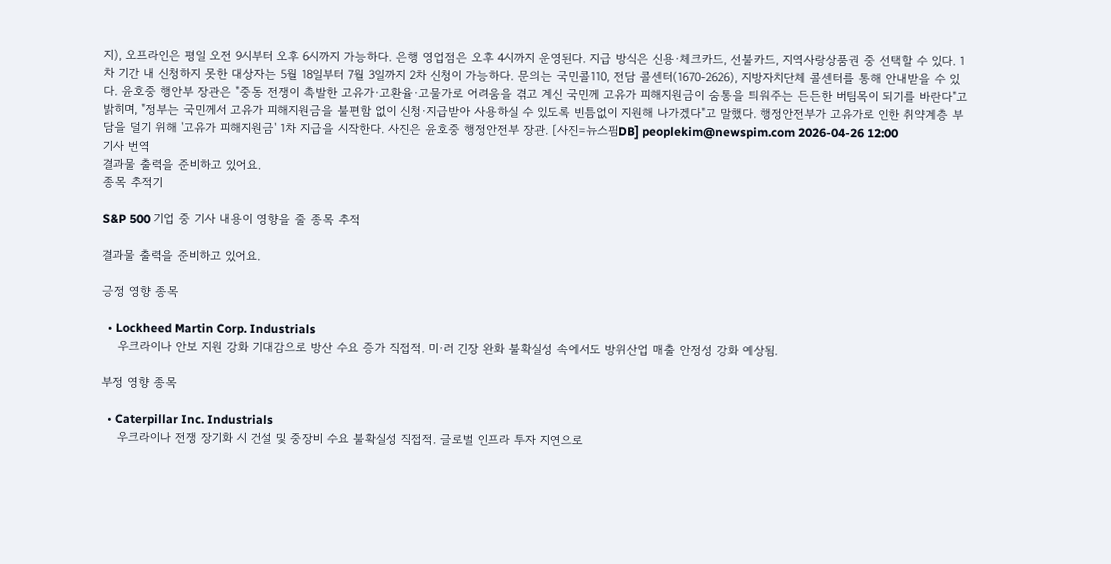지), 오프라인은 평일 오전 9시부터 오후 6시까지 가능하다. 은행 영업점은 오후 4시까지 운영된다. 지급 방식은 신용·체크카드, 선불카드, 지역사랑상품권 중 선택할 수 있다. 1차 기간 내 신청하지 못한 대상자는 5월 18일부터 7월 3일까지 2차 신청이 가능하다. 문의는 국민콜110, 전담 콜센터(1670-2626), 지방자치단체 콜센터를 통해 안내받을 수 있다. 윤호중 행안부 장관은 "중동 전쟁이 촉발한 고유가·고환율·고물가로 어려움을 겪고 계신 국민께 고유가 피해지원금이 숨통을 틔워주는 든든한 버팀목이 되기를 바란다"고 밝히며, "정부는 국민께서 고유가 피해지원금을 불편함 없이 신청·지급받아 사용하실 수 있도록 빈틈없이 지원해 나가겠다"고 말했다. 행정안전부가 고유가로 인한 취약계층 부담을 덜기 위해 '고유가 피해지원금' 1차 지급을 시작한다. 사진은 윤호중 행정안전부 장관. [사진=뉴스핌DB] peoplekim@newspim.com 2026-04-26 12:00
기사 번역
결과물 출력을 준비하고 있어요.
종목 추적기

S&P 500 기업 중 기사 내용이 영향을 줄 종목 추적

결과물 출력을 준비하고 있어요.

긍정 영향 종목

  • Lockheed Martin Corp. Industrials
    우크라이나 안보 지원 강화 기대감으로 방산 수요 증가 직접적. 미·러 긴장 완화 불확실성 속에서도 방위산업 매출 안정성 강화 예상됨.

부정 영향 종목

  • Caterpillar Inc. Industrials
    우크라이나 전쟁 장기화 시 건설 및 중장비 수요 불확실성 직접적. 글로벌 인프라 투자 지연으로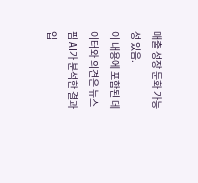매출 성장 둔화 가능성 있음.
이 내용에 포함된 데이터와 의견은 뉴스핌 AI가 분석한 결과입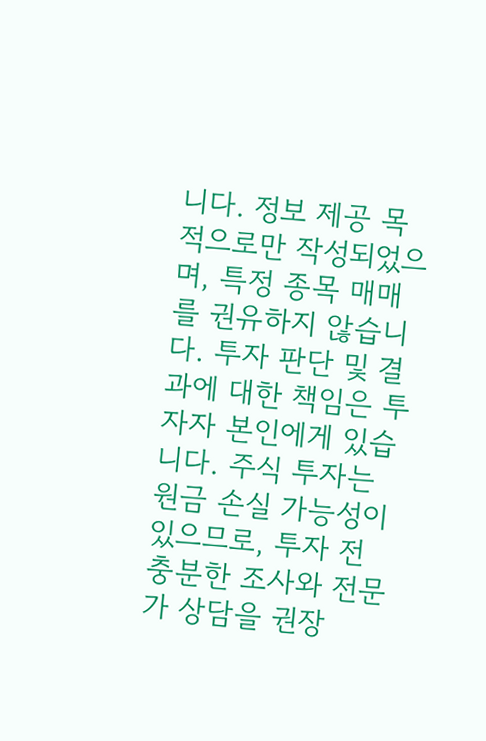니다. 정보 제공 목적으로만 작성되었으며, 특정 종목 매매를 권유하지 않습니다. 투자 판단 및 결과에 대한 책임은 투자자 본인에게 있습니다. 주식 투자는 원금 손실 가능성이 있으므로, 투자 전 충분한 조사와 전문가 상담을 권장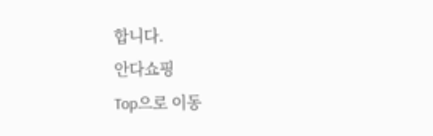합니다.
안다쇼핑
Top으로 이동